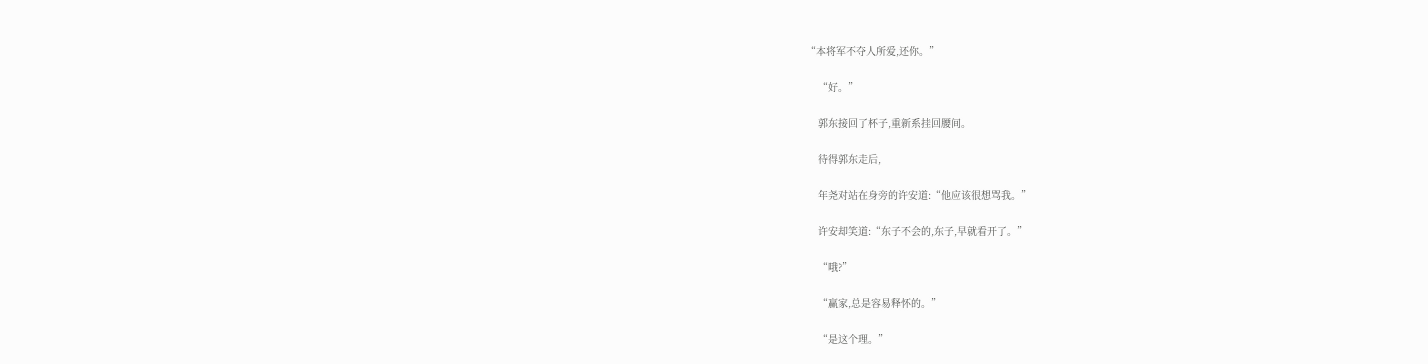“本将军不夺人所爱,还你。”

    “好。”

    郭东接回了杯子,重新系挂回腰间。

    待得郭东走后,

    年尧对站在身旁的许安道:“他应该很想骂我。”

    许安却笑道:“东子不会的,东子,早就看开了。”

    “哦?”

    “赢家,总是容易释怀的。”

    “是这个理。”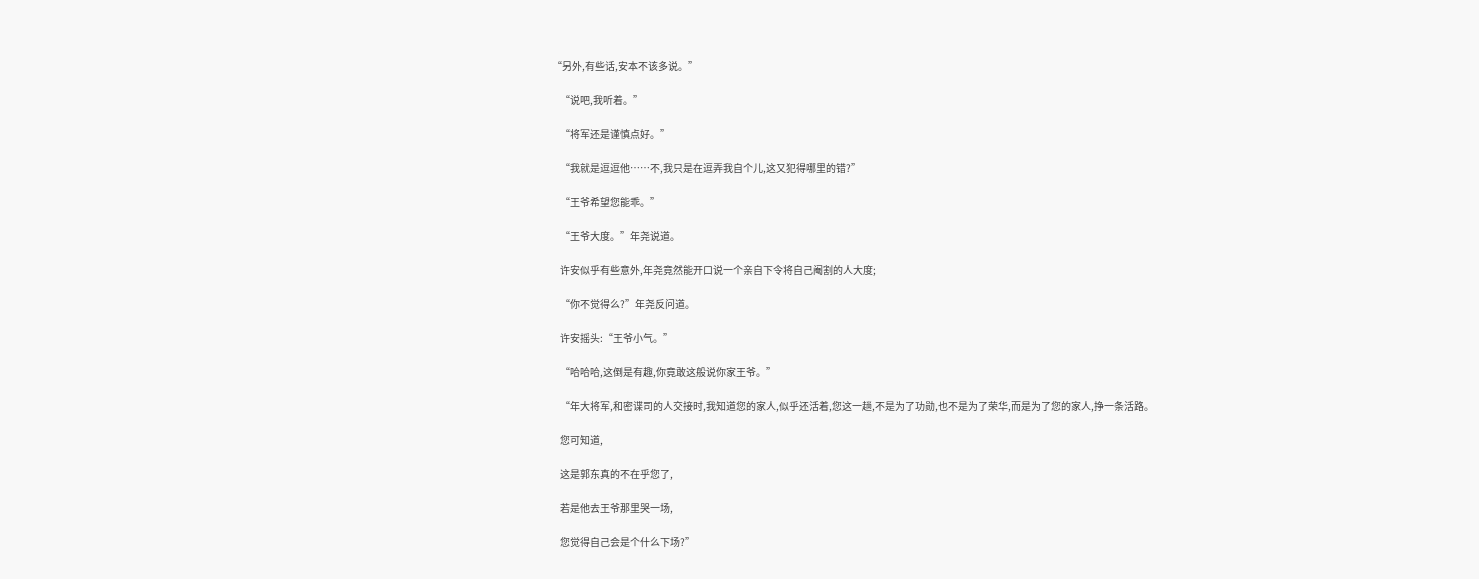“另外,有些话,安本不该多说。”

    “说吧,我听着。”

    “将军还是谨慎点好。”

    “我就是逗逗他……不,我只是在逗弄我自个儿,这又犯得哪里的错?”

    “王爷希望您能乖。”

    “王爷大度。”年尧说道。

    许安似乎有些意外,年尧竟然能开口说一个亲自下令将自己阉割的人大度;

    “你不觉得么?”年尧反问道。

    许安摇头:“王爷小气。”

    “哈哈哈,这倒是有趣,你竟敢这般说你家王爷。”

    “年大将军,和密谍司的人交接时,我知道您的家人,似乎还活着,您这一趟,不是为了功勋,也不是为了荣华,而是为了您的家人,挣一条活路。

    您可知道,

    这是郭东真的不在乎您了,

    若是他去王爷那里哭一场,

    您觉得自己会是个什么下场?”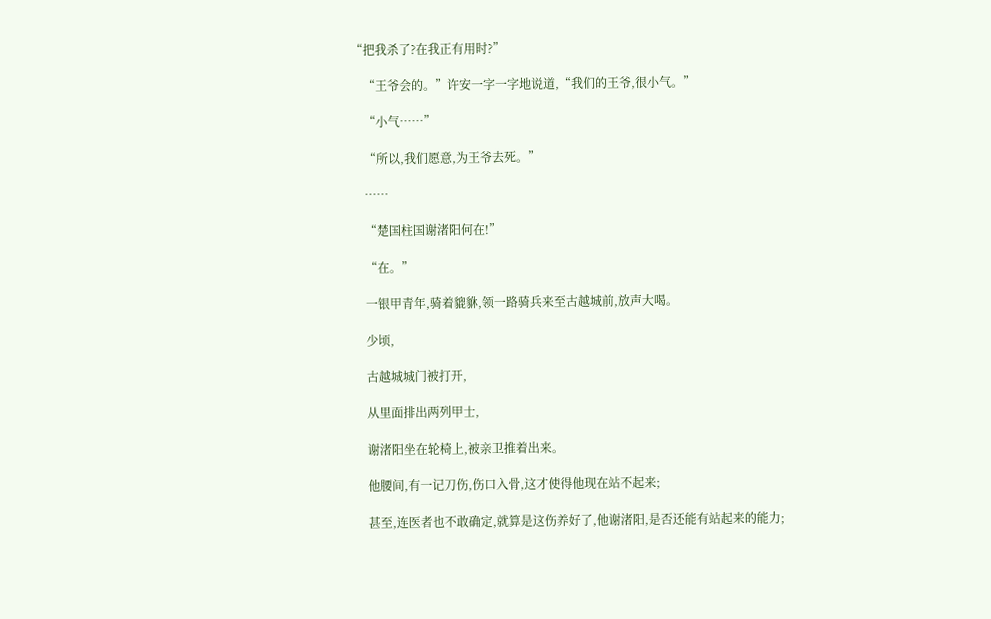“把我杀了?在我正有用时?”

    “王爷会的。”许安一字一字地说道,“我们的王爷,很小气。”

    “小气……”

    “所以,我们愿意,为王爷去死。”

    ……

    “楚国柱国谢渚阳何在!”

    “在。”

    一银甲青年,骑着貔貅,领一路骑兵来至古越城前,放声大喝。

    少顷,

    古越城城门被打开,

    从里面排出两列甲士,

    谢渚阳坐在轮椅上,被亲卫推着出来。

    他腰间,有一记刀伤,伤口入骨,这才使得他现在站不起来;

    甚至,连医者也不敢确定,就算是这伤养好了,他谢渚阳,是否还能有站起来的能力;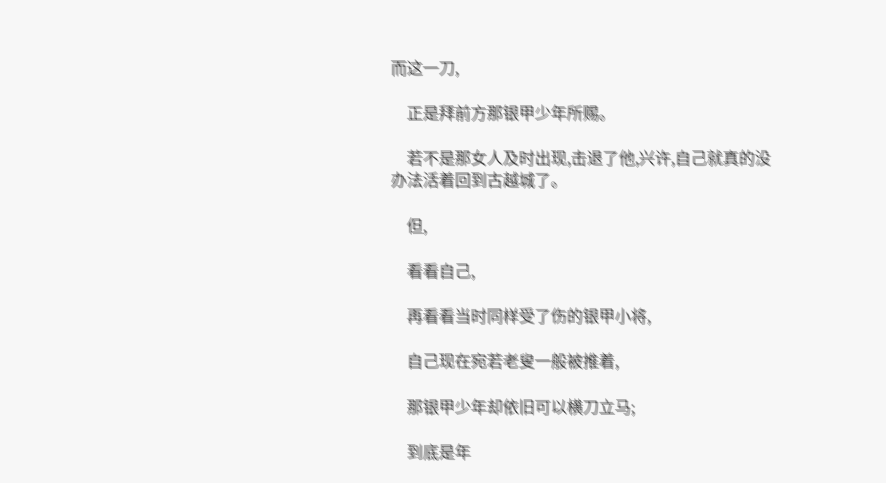而这一刀,

    正是拜前方那银甲少年所赐。

    若不是那女人及时出现,击退了他,兴许,自己就真的没办法活着回到古越城了。

    但,

    看看自己,

    再看看当时同样受了伤的银甲小将,

    自己现在宛若老叟一般被推着,

    那银甲少年却依旧可以横刀立马;

    到底是年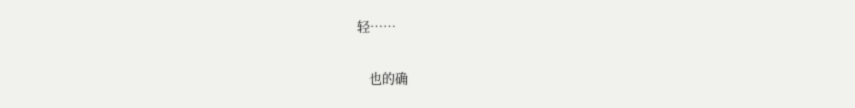轻……

    也的确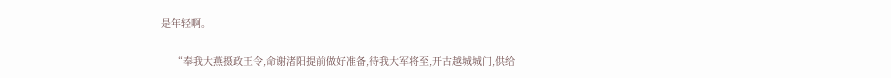是年轻啊。

    “奉我大燕摄政王令,命谢渚阳提前做好准备,待我大军将至,开古越城城门,供给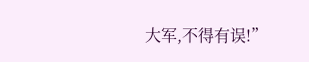大军,不得有误!”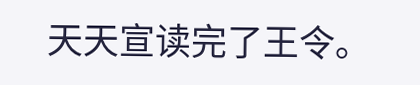天天宣读完了王令。